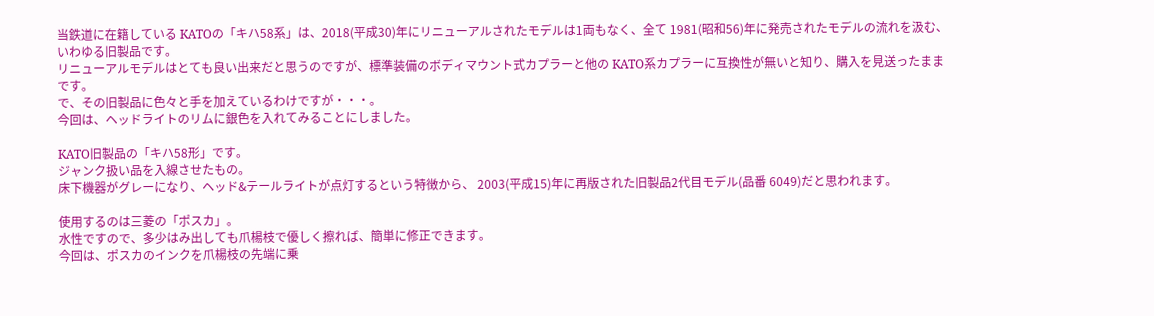当鉄道に在籍している KATOの「キハ58系」は、2018(平成30)年にリニューアルされたモデルは1両もなく、全て 1981(昭和56)年に発売されたモデルの流れを汲む、いわゆる旧製品です。
リニューアルモデルはとても良い出来だと思うのですが、標準装備のボディマウント式カプラーと他の KATO系カプラーに互換性が無いと知り、購入を見送ったままです。
で、その旧製品に色々と手を加えているわけですが・・・。
今回は、ヘッドライトのリムに銀色を入れてみることにしました。

KATO旧製品の「キハ58形」です。
ジャンク扱い品を入線させたもの。
床下機器がグレーになり、ヘッド&テールライトが点灯するという特徴から、 2003(平成15)年に再版された旧製品2代目モデル(品番 6049)だと思われます。

使用するのは三菱の「ポスカ」。
水性ですので、多少はみ出しても爪楊枝で優しく擦れば、簡単に修正できます。
今回は、ポスカのインクを爪楊枝の先端に乗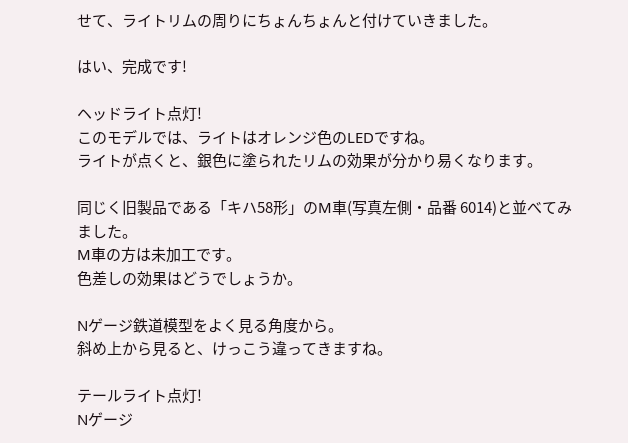せて、ライトリムの周りにちょんちょんと付けていきました。

はい、完成です!

ヘッドライト点灯!
このモデルでは、ライトはオレンジ色のLEDですね。
ライトが点くと、銀色に塗られたリムの効果が分かり易くなります。

同じく旧製品である「キハ58形」のM車(写真左側・品番 6014)と並べてみました。
M車の方は未加工です。
色差しの効果はどうでしょうか。

Nゲージ鉄道模型をよく見る角度から。
斜め上から見ると、けっこう違ってきますね。

テールライト点灯!
Nゲージ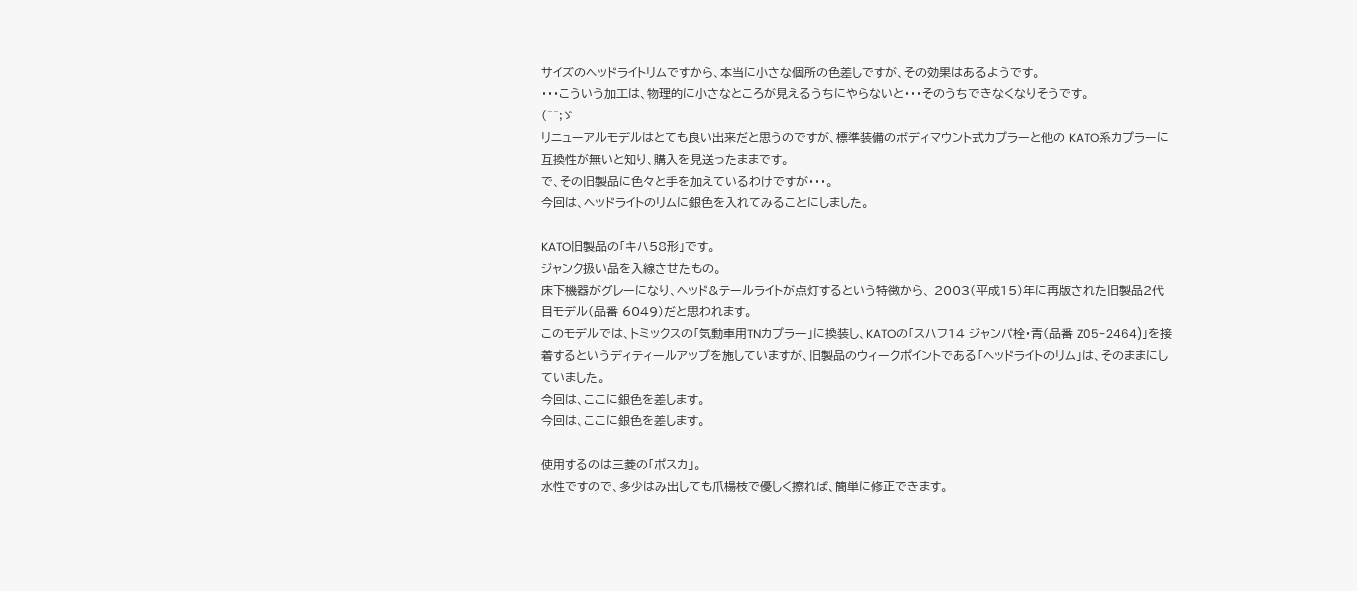サイズのヘッドライトリムですから、本当に小さな個所の色差しですが、その効果はあるようです。
・・・こういう加工は、物理的に小さなところが見えるうちにやらないと・・・そのうちできなくなりそうです。
(^^;ゞ
リニューアルモデルはとても良い出来だと思うのですが、標準装備のボディマウント式カプラーと他の KATO系カプラーに互換性が無いと知り、購入を見送ったままです。
で、その旧製品に色々と手を加えているわけですが・・・。
今回は、ヘッドライトのリムに銀色を入れてみることにしました。

KATO旧製品の「キハ58形」です。
ジャンク扱い品を入線させたもの。
床下機器がグレーになり、ヘッド&テールライトが点灯するという特徴から、 2003(平成15)年に再版された旧製品2代目モデル(品番 6049)だと思われます。
このモデルでは、トミックスの「気動車用TNカプラー」に換装し、KATOの「スハフ14 ジャンパ栓・青(品番 Z05-2464)」を接着するというディティールアップを施していますが、旧製品のウィークポイントである「ヘッドライトのリム」は、そのままにしていました。
今回は、ここに銀色を差します。
今回は、ここに銀色を差します。

使用するのは三菱の「ポスカ」。
水性ですので、多少はみ出しても爪楊枝で優しく擦れば、簡単に修正できます。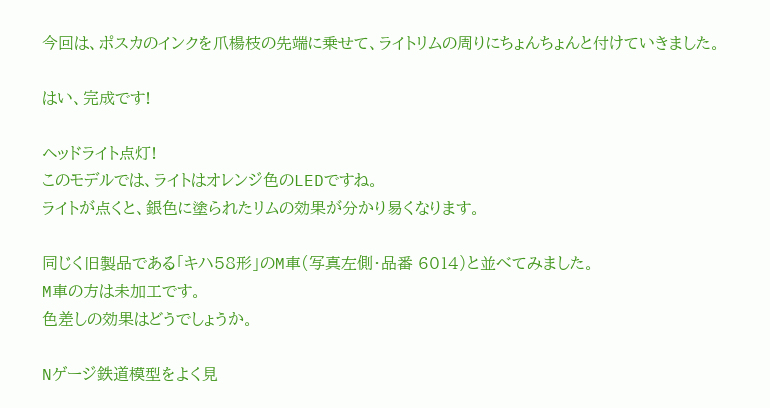今回は、ポスカのインクを爪楊枝の先端に乗せて、ライトリムの周りにちょんちょんと付けていきました。

はい、完成です!

ヘッドライト点灯!
このモデルでは、ライトはオレンジ色のLEDですね。
ライトが点くと、銀色に塗られたリムの効果が分かり易くなります。

同じく旧製品である「キハ58形」のM車(写真左側・品番 6014)と並べてみました。
M車の方は未加工です。
色差しの効果はどうでしょうか。

Nゲージ鉄道模型をよく見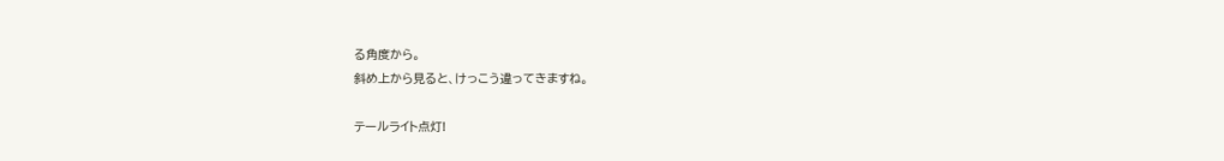る角度から。
斜め上から見ると、けっこう違ってきますね。

テールライト点灯!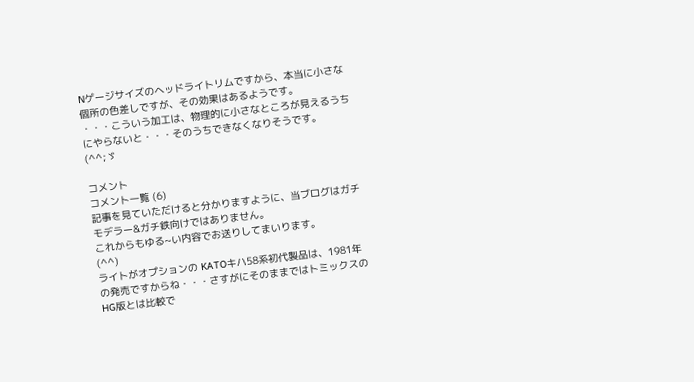Nゲージサイズのヘッドライトリムですから、本当に小さな個所の色差しですが、その効果はあるようです。
・・・こういう加工は、物理的に小さなところが見えるうちにやらないと・・・そのうちできなくなりそうです。
(^^;ゞ

コメント
コメント一覧 (6)
記事を見ていただけると分かりますように、当ブログはガチモデラー&ガチ鉄向けではありません。
これからもゆる~い内容でお送りしてまいります。
(^^)
ライトがオプションの KATOキハ58系初代製品は、1981年の発売ですからね・・・さすがにそのままではトミックスのHG版とは比較で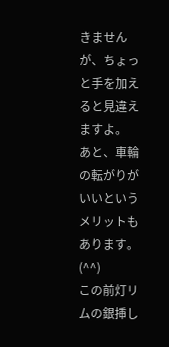きませんが、ちょっと手を加えると見違えますよ。
あと、車輪の転がりがいいというメリットもあります。
(^^)
この前灯リムの銀挿し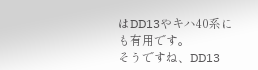はDD13やキハ40系にも有用です。
そうですね、DD13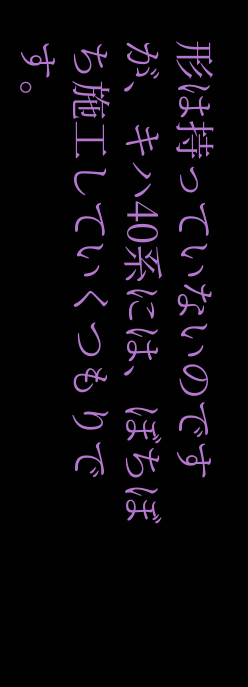形は持っていないのですが、キハ40系には、ぼちぼち施工していくつもりです。